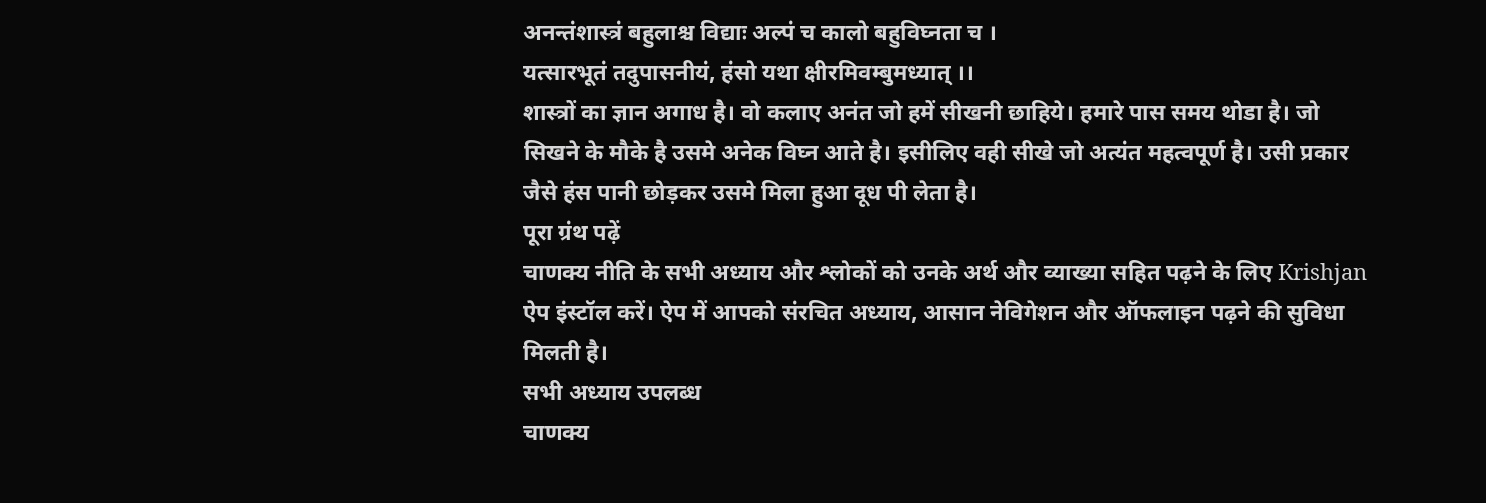अनन्तंशास्त्रं बहुलाश्च विद्याः अल्पं च कालो बहुविघ्नता च ।
यत्सारभूतं तदुपासनीयं, हंसो यथा क्षीरमिवम्बुमध्यात् ।।
शास्त्रों का ज्ञान अगाध है। वो कलाए अनंत जो हमें सीखनी छाहिये। हमारे पास समय थोडा है। जो सिखने के मौके है उसमे अनेक विघ्न आते है। इसीलिए वही सीखे जो अत्यंत महत्वपूर्ण है। उसी प्रकार जैसे हंस पानी छोड़कर उसमे मिला हुआ दूध पी लेता है।
पूरा ग्रंथ पढ़ें
चाणक्य नीति के सभी अध्याय और श्लोकों को उनके अर्थ और व्याख्या सहित पढ़ने के लिए Krishjan ऐप इंस्टॉल करें। ऐप में आपको संरचित अध्याय, आसान नेविगेशन और ऑफलाइन पढ़ने की सुविधा मिलती है।
सभी अध्याय उपलब्ध
चाणक्य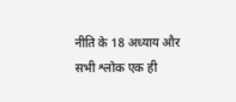नीति के 18 अध्याय और सभी श्लोक एक ही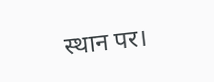स्थान पर।